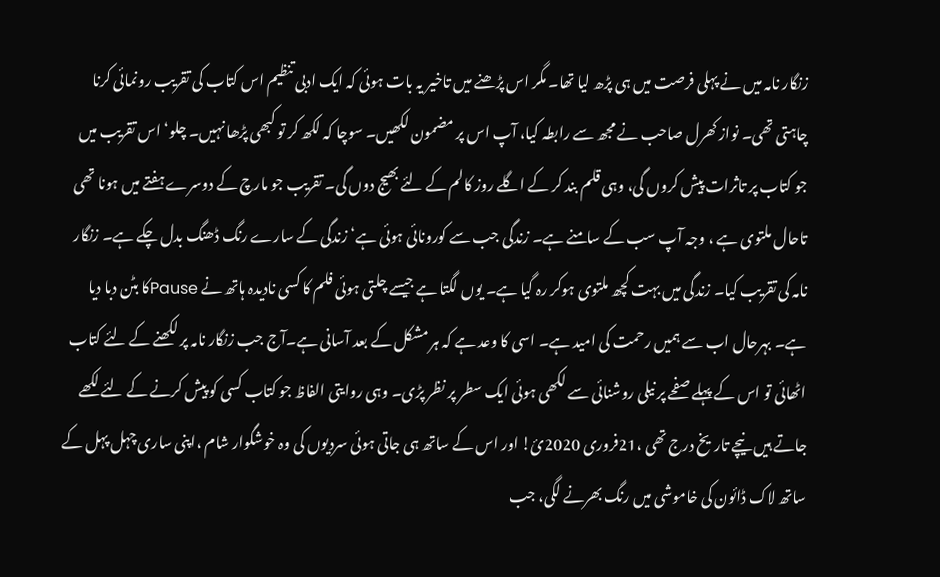زنگار نامہ میں نے پہلی فرصت میں ہی پڑھ لیا تھا۔ مگر اس پڑھنے میں تاخیر یہ بات ہوئی کہ ایک ادبی تنظیم اس کتاب کی تقریب رونمائی کرنا چاہتی تھی۔ نواز کھرل صاحب نے مجھ سے رابطہ کیا، آپ اس پر مضمون لکھیں۔ سوچا کہ لکھ کر تو کبھی پڑھا نہیں۔ چلو‘ اس تقریب میں جو کتاب پر تاثرات پیش کروں گی، وہی قلم بند کر کے اگلے روز کالم کے لئے بھیج دوں گی۔ تقریب جو مارچ کے دوسرے ہفتے میں ہونا تھی تاحال ملتوی ہے ، وجہ آپ سب کے سامنے ہے۔ زندگی جب سے کورونائی ہوئی ہے‘ زندگی کے سارے رنگ ڈھنگ بدل چکے ہے۔ زنگار نامہ کی تقریب کیا۔ زندگی میں بہت کچھ ملتوی ہوکر رہ گیا ہے۔ یوں لگتا ہے جیسے چلتی ہوئی فلم کا کسی نادیدہ ہاتھ نے Pauseکا بٹن دبا دیا ہے۔ بہرحال اب سے ہمیں رحمت کی امید ہے۔ اسی کا وعد ہے کہ ہر مشکل کے بعد آسانی ہے۔آج جب زنگار نامہ پر لکھنے کے لئے کتاب اٹھائی تو اس کے پہلے صفحے پر نیلی روشنائی سے لکھی ہوئی ایک سطر پر نظر پڑی۔ وہی روایتی الفاظ جو کتاب کسی کو پیش کرنے کے لئے لکھے جاتے ہیں نیچے تاریخ درج تھی ،21فروری 2020ئ! اور اس کے ساتھ ہی جاتی ہوئی سردیوں کی وہ خوشگوار شام ،اپنی ساری چہل پہل کے ساتھ لاک ڈائون کی خاموشی میں رنگ بھرنے لگی، جب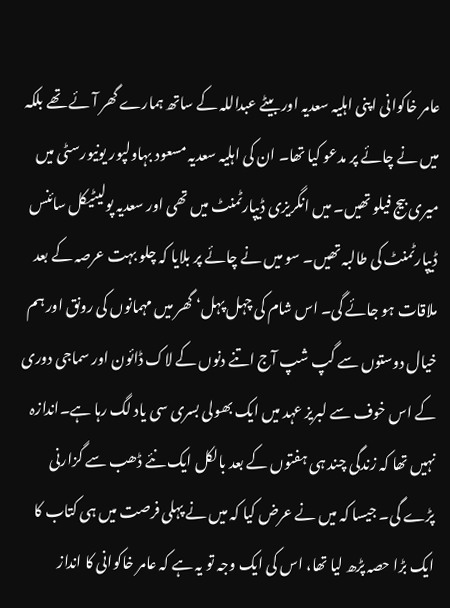عامر خاکوانی اپنی اہلیہ سعدیہ اور بیٹے عبداللہ کے ساتھ ہمارے گھر آئے تھے بلکہ میں نے چائے پر مدعو کیا تھا۔ ان کی اہلیہ سعدیہ مسعود بہاولپور یونیورسٹی میں میری بیج فیلو تھیں۔ میں انگریزی ڈیپارٹمنٹ میں تھی اور سعدیہ پولیٹیکل سائنس ڈیپارٹمنٹ کی طالبہ تھیں۔ سو میں نے چائے پر بلایا کہ چلو بہت عرصہ کے بعد ملاقات ہو جائے گی۔ اس شام کی چہل پہل‘ گھر میں مہمانوں کی رونق اور ہم خیال دوستوں سے گپ شپ آج اتنے دنوں کے لاک ڈائون اور سماجی دوری کے اس خوف سے لبریز عہد میں ایک بھولی بسری سی یاد لگ رہا ہے۔اندازہ نہیں تھا کہ زندگی چند ہی ہفتوں کے بعد بالکل ایک نئے ڈھب سے گزارنی پڑے گی۔ جیسا کہ میں نے عرض کیا کہ میں نے پہلی فرصت میں ہی کتاب کا ایک بڑا حصہ پڑھ لیا تھا، اس کی ایک وجہ تو یہ ہے کہ عامر خاکوانی کا انداز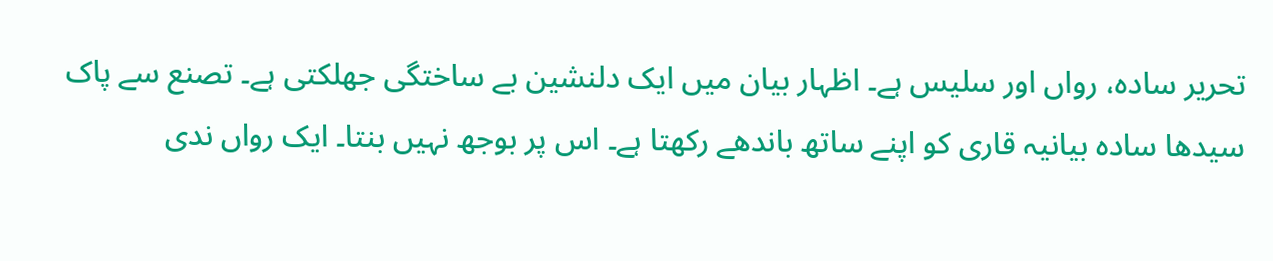تحریر سادہ، رواں اور سلیس ہے۔ اظہار بیان میں ایک دلنشین بے ساختگی جھلکتی ہے۔ تصنع سے پاک سیدھا سادہ بیانیہ قاری کو اپنے ساتھ باندھے رکھتا ہے۔ اس پر بوجھ نہیں بنتا۔ ایک رواں ندی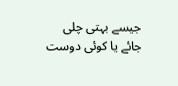جیسے بہتی چلی جائے یا کوئی دوست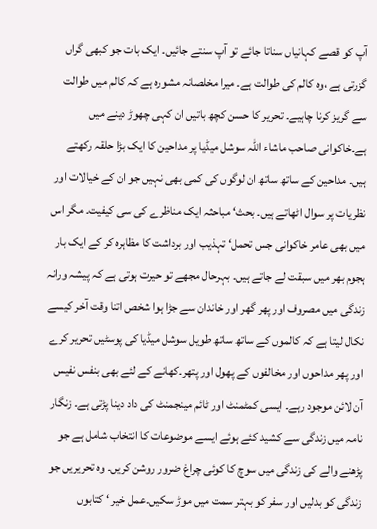آپ کو قصے کہانیاں سناتا جائے تو آپ سنتے جائیں۔ ایک بات جو کبھی گراں گزرتی ہے ،وہ کالم کی طوالت ہے۔ میرا مخلصانہ مشورہ ہے کہ کالم میں طوالت سے گریز کرنا چاہیے۔ تحریر کا حسن کچھ باتیں ان کہی چھوڑ دینے میں ہے۔خاکوانی صاحب ماشاء اللہ سوشل میڈیا پر مداحین کا ایک بڑا حلقہ رکھتے ہیں۔ مداحین کے ساتھ ساتھ ان لوگوں کی کمی بھی نہیں جو ان کے خیالات اور نظریات پر سوال اٹھاتے ہیں۔ بحث‘ مباحثہ ایک مناظرے کی سی کیفیت۔ مگر اس میں بھی عامر خاکوانی جس تحمل‘ تہذیب اور برداشت کا مظاہرہ کر کے ایک بار ہجوم بھر میں سبقت لے جاتے ہیں۔ بہرحال مجھے تو حیرت ہوتی ہے کہ پیشہ ورانہ زندگی میں مصروف اور پھر گھر اور خاندان سے جڑا ہوا شخص اتنا وقت آخر کیسے نکال لیتا ہے کہ کالموں کے ساتھ ساتھ طویل سوشل میڈیا کی پوسٹیں تحریر کرے اور پھر مداحوں اور مخالفوں کے پھول اور پتھر۔کھانے کے لئے بھی بنفس نفیس آن لائن موجود رہے۔ ایسی کمٹمنٹ اور ٹائم مینجمنٹ کی داد دینا پڑتی ہے۔ زنگار نامہ میں زندگی سے کشید کئے ہوئے ایسے موضوعات کا انتخاب شامل ہے جو پڑھنے والے کی زندگی میں سوچ کا کوئی چراغ ضرور روشن کریں۔ وہ تحریریں جو زندگی کو بدلیں اور سفر کو بہتر سمت میں موڑ سکیں۔عمل خیر ‘ کتابوں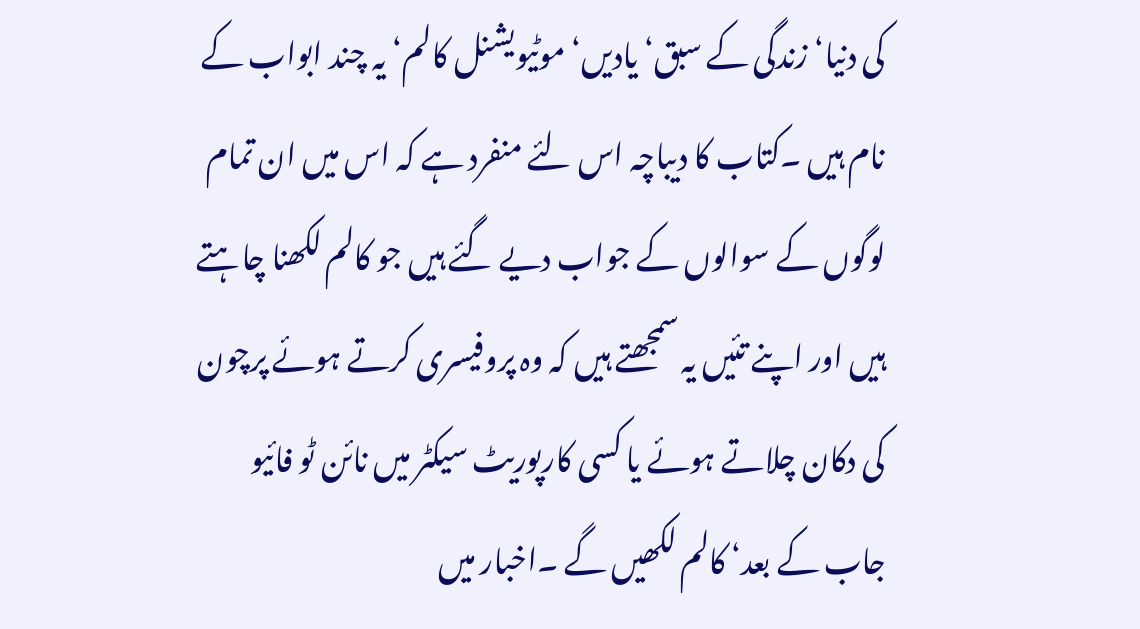کی دنیا‘ زندگی کے سبق‘ یادیں‘ موٹیویشنل کالم‘ یہ چند ابواب کے نام ہیں ۔کتاب کا دیباچہ اس لئے منفرد ہے کہ اس میں ان تمام لوگوں کے سوالوں کے جواب دیے گئے ہیں جو کالم لکھنا چاہتے ہیں اور اپنے تئیں یہ سمجھتے ہیں کہ وہ پروفیسری کرتے ہوئے پرچون کی دکان چلاتے ہوئے یا کسی کارپوریٹ سیکٹر میں نائن ٹو فائیو جاب کے بعد‘ کالم لکھیں گے ۔اخبار میں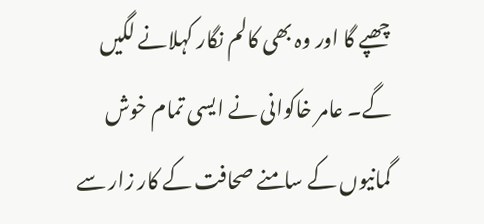چھپے گا اور وہ بھی کالم نگار کہلانے لگیں گے۔ عامر خاکوانی نے ایسی تمام خوش گمانیوں کے سامنے صحافت کے کار زار سے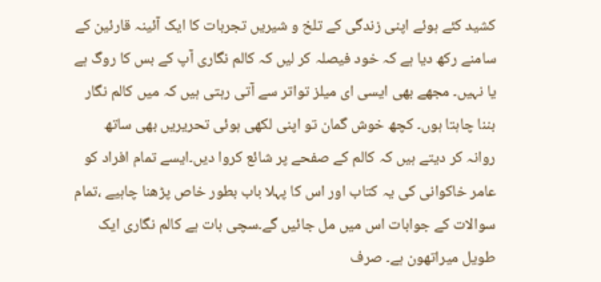کشید کئے ہوئے اپنی زندگی کے تلخ و شیریں تجربات کا ایک آئینہ قارئین کے سامنے رکھ دیا ہے کہ خود فیصلہ کر لیں کہ کالم نگاری آپ کے بس کا روگ ہے یا نہیں۔ مجھے بھی ایسی ای میلز تواتر سے آتی رہتی ہیں کہ میں کالم نگار بننا چاہتا ہوں۔ کچھ خوش گمان تو اپنی لکھی ہوئی تحریریں بھی ساتھ روانہ کر دیتے ہیں کہ کالم کے صفحے پر شائع کروا دیں۔ایسے تمام افراد کو عامر خاکوانی کی یہ کتاب اور اس کا پہلا باب بطور خاص پڑھنا چاہیے ،تمام سوالات کے جوابات اس میں مل جائیں گے۔سچی بات ہے کالم نگاری ایک طویل میراتھون ہے۔ صرف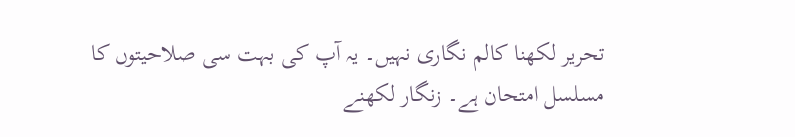تحریر لکھنا کالم نگاری نہیں۔ یہ آپ کی بہت سی صلاحیتوں کا مسلسل امتحان ہے۔ زنگار لکھنے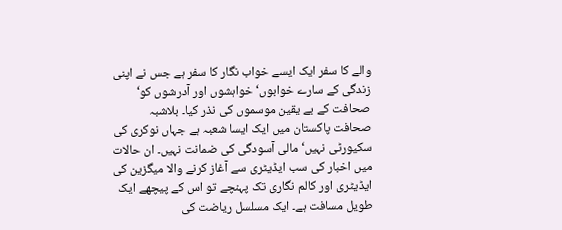والے کا سفر ایک ایسے خواب نگار کا سفر ہے جس نے اپنی زندگی کے سارے خوابوں‘ خواہشوں اور آدرشوں کو‘ صحافت کے بے یقین موسموں کی نذر کیا۔ بلاشبہ صحافت پاکستان میں ایک ایسا شعبہ ہے جہاں نوکری کی سکیورٹی نہیں‘ مالی آسودگی کی ضمانت نہیں۔ ان حالات میں اخبار کی سب ایڈیٹری سے آغاز کرنے والا میگزین کی ایڈیٹری اور کالم نگاری تک پہنچے تو اس کے پیچھے ایک طویل مسافت ہے۔ ایک مسلسل ریاضت کی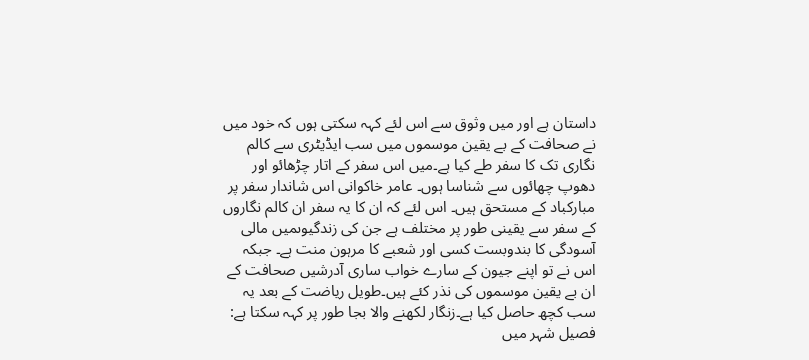داستان ہے اور میں وثوق سے اس لئے کہہ سکتی ہوں کہ خود میں نے صحافت کے بے یقین موسموں میں سب ایڈیٹری سے کالم نگاری تک کا سفر طے کیا ہے۔میں اس سفر کے اتار چڑھائو اور دھوپ چھائوں سے شناسا ہوں۔ عامر خاکوانی اس شاندار سفر پر مبارکباد کے مستحق ہیں۔ اس لئے کہ ان کا یہ سفر ان کالم نگاروں کے سفر سے یقینی طور پر مختلف ہے جن کی زندگیوںمیں مالی آسودگی کا بندوبست کسی اور شعبے کا مرہون منت ہے۔ جبکہ اس نے تو اپنے جیون کے سارے خواب ساری آدرشیں صحافت کے ان بے یقین موسموں کی نذر کئے ہیں۔طویل ریاضت کے بعد یہ سب کچھ حاصل کیا ہے۔زنگار لکھنے والا بجا طور پر کہہ سکتا ہے: فصیل شہر میں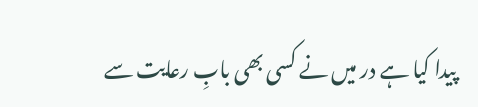پیدا کیا ہے در میں نے کسی بھی بابِ رعایت سے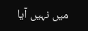میں نہیں آیا